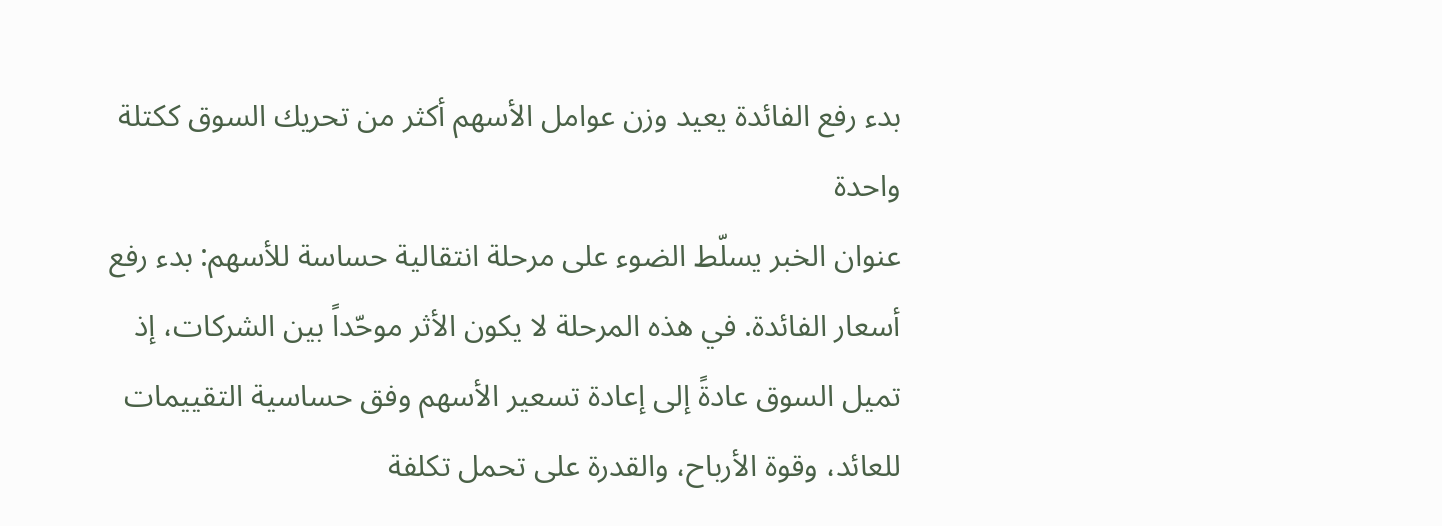بدء رفع الفائدة يعيد وزن عوامل الأسهم أكثر من تحريك السوق ككتلة واحدة
عنوان الخبر يسلّط الضوء على مرحلة انتقالية حساسة للأسهم: بدء رفع أسعار الفائدة. في هذه المرحلة لا يكون الأثر موحّداً بين الشركات، إذ تميل السوق عادةً إلى إعادة تسعير الأسهم وفق حساسية التقييمات للعائد، وقوة الأرباح، والقدرة على تحمل تكلفة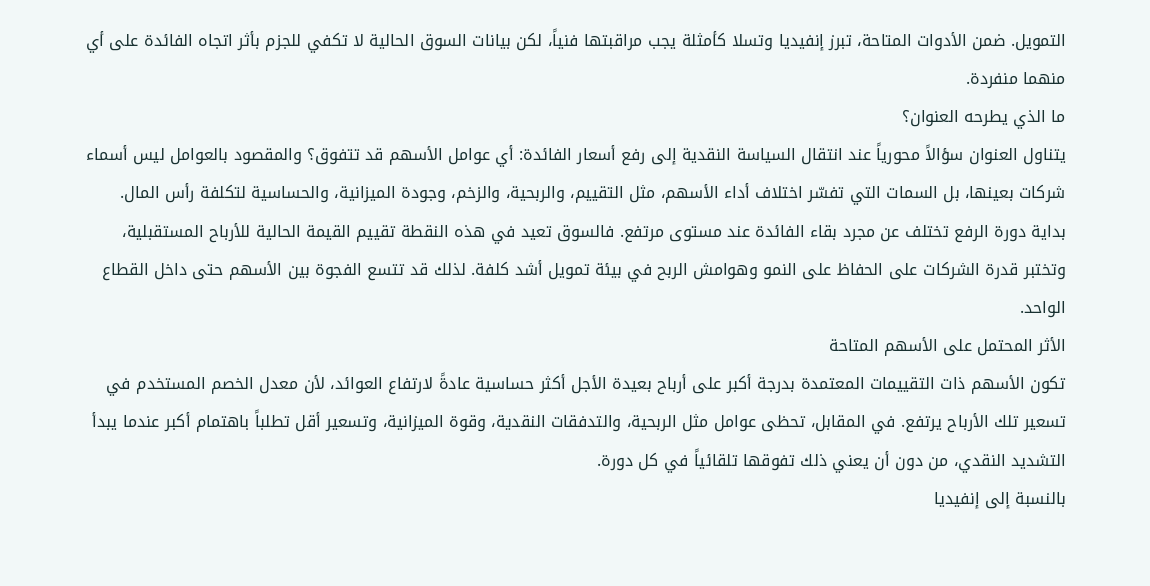التمويل. ضمن الأدوات المتاحة، تبرز إنفيديا وتسلا كأمثلة يجب مراقبتها فنياً، لكن بيانات السوق الحالية لا تكفي للجزم بأثر اتجاه الفائدة على أي منهما منفردة.
ما الذي يطرحه العنوان؟
يتناول العنوان سؤالاً محورياً عند انتقال السياسة النقدية إلى رفع أسعار الفائدة: أي عوامل الأسهم قد تتفوق؟ والمقصود بالعوامل ليس أسماء شركات بعينها، بل السمات التي تفسّر اختلاف أداء الأسهم، مثل التقييم، والربحية، والزخم، وجودة الميزانية، والحساسية لتكلفة رأس المال.
بداية دورة الرفع تختلف عن مجرد بقاء الفائدة عند مستوى مرتفع. فالسوق تعيد في هذه النقطة تقييم القيمة الحالية للأرباح المستقبلية، وتختبر قدرة الشركات على الحفاظ على النمو وهوامش الربح في بيئة تمويل أشد كلفة. لذلك قد تتسع الفجوة بين الأسهم حتى داخل القطاع الواحد.
الأثر المحتمل على الأسهم المتاحة
تكون الأسهم ذات التقييمات المعتمدة بدرجة أكبر على أرباح بعيدة الأجل أكثر حساسية عادةً لارتفاع العوائد، لأن معدل الخصم المستخدم في تسعير تلك الأرباح يرتفع. في المقابل، تحظى عوامل مثل الربحية، والتدفقات النقدية، وقوة الميزانية، وتسعير أقل تطلباً باهتمام أكبر عندما يبدأ التشديد النقدي، من دون أن يعني ذلك تفوقها تلقائياً في كل دورة.
بالنسبة إلى إنفيديا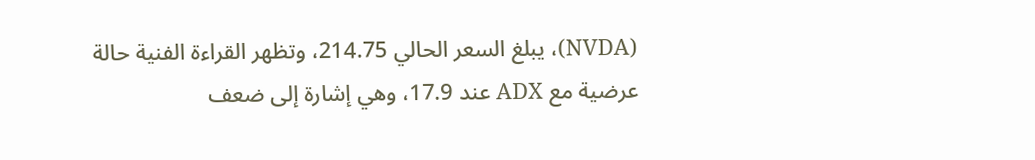(NVDA)، يبلغ السعر الحالي 214.75، وتظهر القراءة الفنية حالة عرضية مع ADX عند 17.9، وهي إشارة إلى ضعف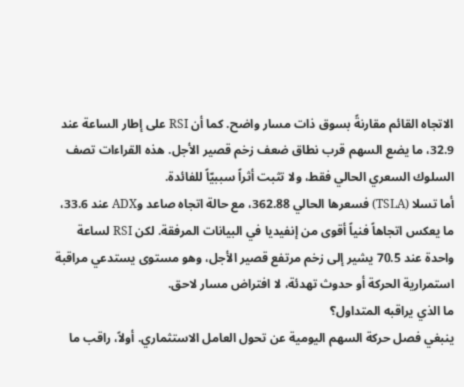الاتجاه القائم مقارنةً بسوق ذات مسار واضح. كما أن RSI على إطار الساعة عند 32.9، ما يضع السهم قرب نطاق ضعف زخم قصير الأجل. هذه القراءات تصف السلوك السعري الحالي فقط، ولا تثبت أثراً سببيّاً للفائدة.
أما تسلا (TSLA) فسعرها الحالي 362.88، مع حالة اتجاه صاعد وADX عند 33.6، ما يعكس اتجاهاً فنياً أقوى من إنفيديا في البيانات المرفقة. لكن RSI لساعة واحدة عند 70.5 يشير إلى زخم مرتفع قصير الأجل، وهو مستوى يستدعي مراقبة استمرارية الحركة أو حدوث تهدئة، لا افتراض مسار لاحق.
ما الذي يراقبه المتداول؟
ينبغي فصل حركة السهم اليومية عن تحول العامل الاستثماري. أولاً، راقب ما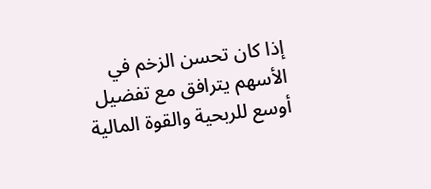إذا كان تحسن الزخم في الأسهم يترافق مع تفضيل أوسع للربحية والقوة المالية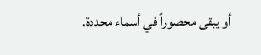أو يبقى محصوراً في أسماء محددة.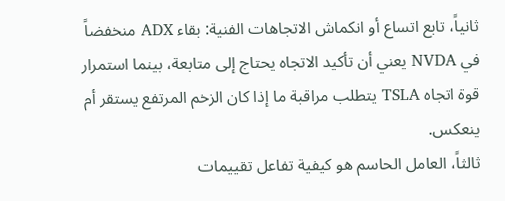ثانياً، تابع اتساع أو انكماش الاتجاهات الفنية: بقاء ADX منخفضاً في NVDA يعني أن تأكيد الاتجاه يحتاج إلى متابعة، بينما استمرار قوة اتجاه TSLA يتطلب مراقبة ما إذا كان الزخم المرتفع يستقر أم ينعكس.
ثالثاً، العامل الحاسم هو كيفية تفاعل تقييمات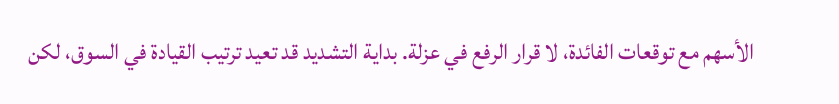الأسهم مع توقعات الفائدة، لا قرار الرفع في عزلة. بداية التشديد قد تعيد ترتيب القيادة في السوق، لكن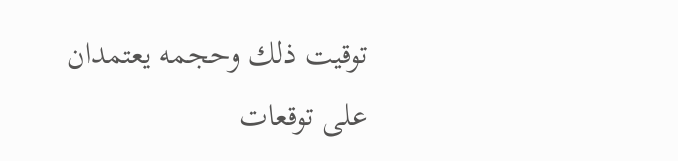توقيت ذلك وحجمه يعتمدان على توقعات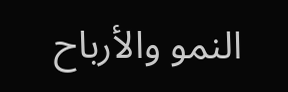النمو والأرباح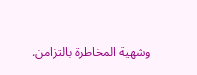وشهية المخاطرة بالتزامن.